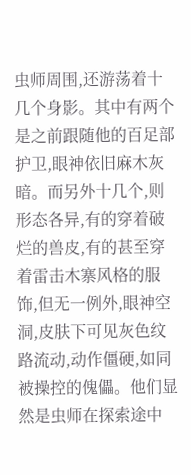虫师周围,还游荡着十几个身影。其中有两个是之前跟随他的百足部护卫,眼神依旧麻木灰暗。而另外十几个,则形态各异,有的穿着破烂的兽皮,有的甚至穿着雷击木寨风格的服饰,但无一例外,眼神空洞,皮肤下可见灰色纹路流动,动作僵硬,如同被操控的傀儡。他们显然是虫师在探索途中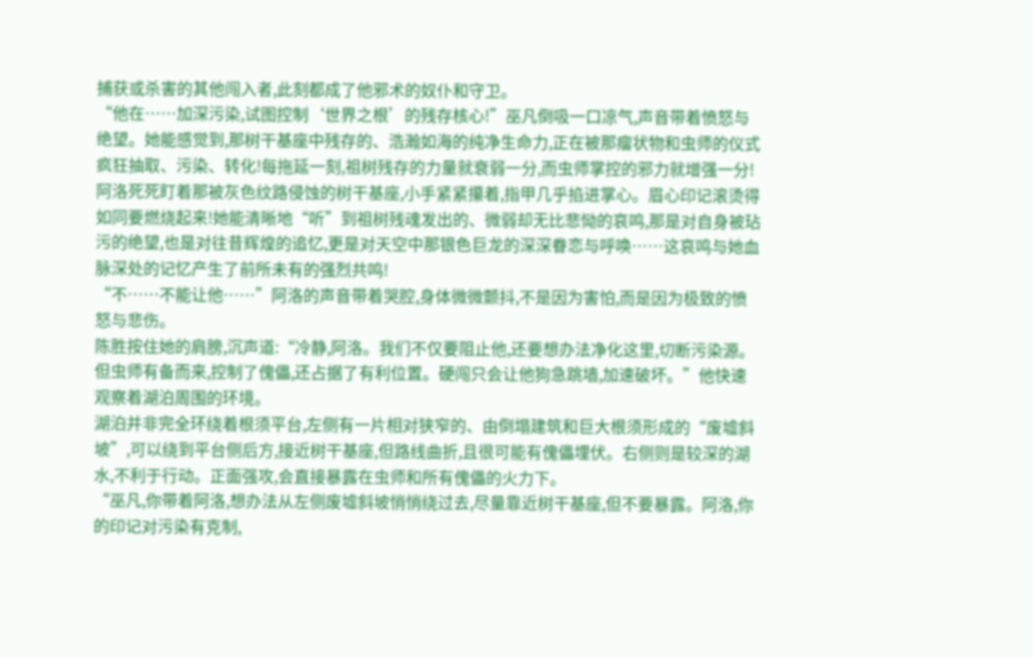捕获或杀害的其他闯入者,此刻都成了他邪术的奴仆和守卫。
“他在……加深污染,试图控制‘世界之根’的残存核心!”巫凡倒吸一口凉气,声音带着愤怒与绝望。她能感觉到,那树干基座中残存的、浩瀚如海的纯净生命力,正在被那瘤状物和虫师的仪式疯狂抽取、污染、转化!每拖延一刻,祖树残存的力量就衰弱一分,而虫师掌控的邪力就增强一分!
阿洛死死盯着那被灰色纹路侵蚀的树干基座,小手紧紧攥着,指甲几乎掐进掌心。眉心印记滚烫得如同要燃烧起来!她能清晰地“听”到祖树残魂发出的、微弱却无比悲恸的哀鸣,那是对自身被玷污的绝望,也是对往昔辉煌的追忆,更是对天空中那银色巨龙的深深眷恋与呼唤……这哀鸣与她血脉深处的记忆产生了前所未有的强烈共鸣!
“不……不能让他……”阿洛的声音带着哭腔,身体微微颤抖,不是因为害怕,而是因为极致的愤怒与悲伤。
陈胜按住她的肩膀,沉声道:“冷静,阿洛。我们不仅要阻止他,还要想办法净化这里,切断污染源。但虫师有备而来,控制了傀儡,还占据了有利位置。硬闯只会让他狗急跳墙,加速破坏。”他快速观察着湖泊周围的环境。
湖泊并非完全环绕着根须平台,左侧有一片相对狭窄的、由倒塌建筑和巨大根须形成的“废墟斜坡”,可以绕到平台侧后方,接近树干基座,但路线曲折,且很可能有傀儡埋伏。右侧则是较深的湖水,不利于行动。正面强攻,会直接暴露在虫师和所有傀儡的火力下。
“巫凡,你带着阿洛,想办法从左侧废墟斜坡悄悄绕过去,尽量靠近树干基座,但不要暴露。阿洛,你的印记对污染有克制,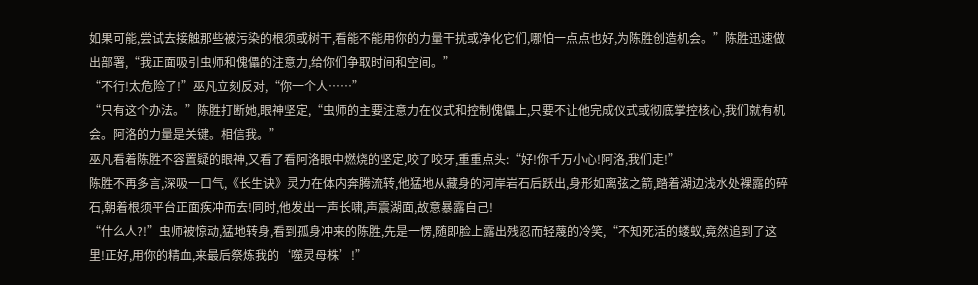如果可能,尝试去接触那些被污染的根须或树干,看能不能用你的力量干扰或净化它们,哪怕一点点也好,为陈胜创造机会。”陈胜迅速做出部署,“我正面吸引虫师和傀儡的注意力,给你们争取时间和空间。”
“不行!太危险了!”巫凡立刻反对,“你一个人……”
“只有这个办法。”陈胜打断她,眼神坚定,“虫师的主要注意力在仪式和控制傀儡上,只要不让他完成仪式或彻底掌控核心,我们就有机会。阿洛的力量是关键。相信我。”
巫凡看着陈胜不容置疑的眼神,又看了看阿洛眼中燃烧的坚定,咬了咬牙,重重点头:“好!你千万小心!阿洛,我们走!”
陈胜不再多言,深吸一口气,《长生诀》灵力在体内奔腾流转,他猛地从藏身的河岸岩石后跃出,身形如离弦之箭,踏着湖边浅水处裸露的碎石,朝着根须平台正面疾冲而去!同时,他发出一声长啸,声震湖面,故意暴露自己!
“什么人?!”虫师被惊动,猛地转身,看到孤身冲来的陈胜,先是一愣,随即脸上露出残忍而轻蔑的冷笑,“不知死活的蝼蚁,竟然追到了这里!正好,用你的精血,来最后祭炼我的‘噬灵母株’!”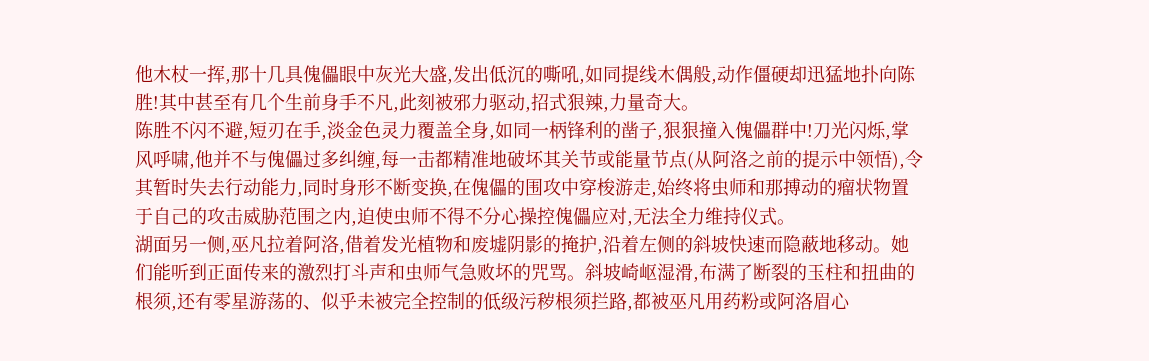他木杖一挥,那十几具傀儡眼中灰光大盛,发出低沉的嘶吼,如同提线木偶般,动作僵硬却迅猛地扑向陈胜!其中甚至有几个生前身手不凡,此刻被邪力驱动,招式狠辣,力量奇大。
陈胜不闪不避,短刃在手,淡金色灵力覆盖全身,如同一柄锋利的凿子,狠狠撞入傀儡群中!刀光闪烁,掌风呼啸,他并不与傀儡过多纠缠,每一击都精准地破坏其关节或能量节点(从阿洛之前的提示中领悟),令其暂时失去行动能力,同时身形不断变换,在傀儡的围攻中穿梭游走,始终将虫师和那搏动的瘤状物置于自己的攻击威胁范围之内,迫使虫师不得不分心操控傀儡应对,无法全力维持仪式。
湖面另一侧,巫凡拉着阿洛,借着发光植物和废墟阴影的掩护,沿着左侧的斜坡快速而隐蔽地移动。她们能听到正面传来的激烈打斗声和虫师气急败坏的咒骂。斜坡崎岖湿滑,布满了断裂的玉柱和扭曲的根须,还有零星游荡的、似乎未被完全控制的低级污秽根须拦路,都被巫凡用药粉或阿洛眉心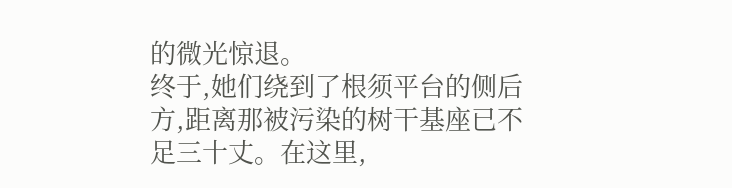的微光惊退。
终于,她们绕到了根须平台的侧后方,距离那被污染的树干基座已不足三十丈。在这里,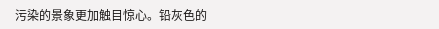污染的景象更加触目惊心。铅灰色的